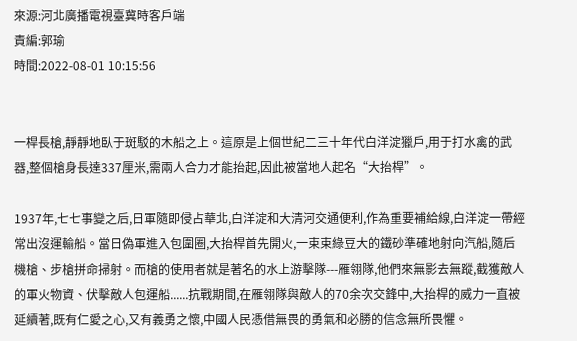來源:河北廣播電視臺冀時客戶端
責編:郭瑜
時間:2022-08-01 10:15:56


一桿長槍,靜靜地臥于斑駁的木船之上。這原是上個世紀二三十年代白洋淀獵戶,用于打水禽的武器,整個槍身長達337厘米,需兩人合力才能抬起,因此被當地人起名“大抬桿”。

1937年,七七事變之后,日軍隨即侵占華北,白洋淀和大清河交通便利,作為重要補給線,白洋淀一帶經常出沒運輸船。當日偽軍進入包圍圈,大抬桿首先開火,一束束綠豆大的鐵砂準確地射向汽船,隨后機槍、步槍拼命掃射。而槍的使用者就是著名的水上游擊隊---雁翎隊,他們來無影去無蹤,截獲敵人的軍火物資、伏擊敵人包運船......抗戰期間,在雁翎隊與敵人的70余次交鋒中,大抬桿的威力一直被延續著,既有仁愛之心,又有義勇之懷,中國人民憑借無畏的勇氣和必勝的信念無所畏懼。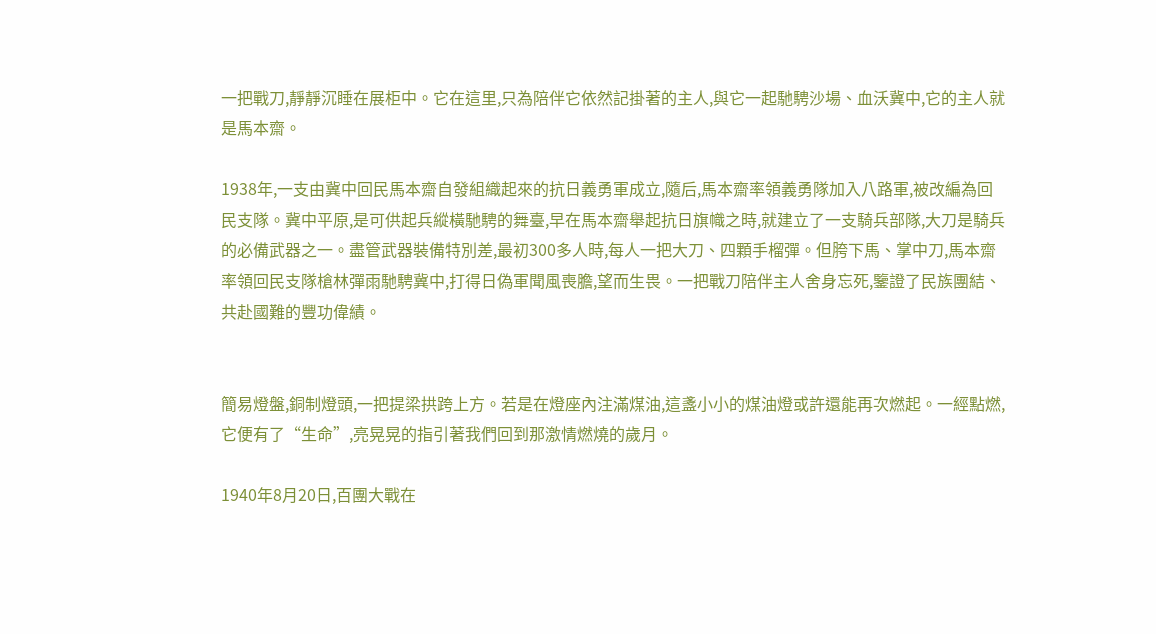一把戰刀,靜靜沉睡在展柜中。它在這里,只為陪伴它依然記掛著的主人,與它一起馳騁沙場、血沃冀中,它的主人就是馬本齋。

1938年,一支由冀中回民馬本齋自發組織起來的抗日義勇軍成立,隨后,馬本齋率領義勇隊加入八路軍,被改編為回民支隊。冀中平原,是可供起兵縱橫馳騁的舞臺,早在馬本齋舉起抗日旗幟之時,就建立了一支騎兵部隊,大刀是騎兵的必備武器之一。盡管武器裝備特別差,最初300多人時,每人一把大刀、四顆手榴彈。但胯下馬、掌中刀,馬本齋率領回民支隊槍林彈雨馳騁冀中,打得日偽軍聞風喪膽,望而生畏。一把戰刀陪伴主人舍身忘死,鑒證了民族團結、共赴國難的豐功偉績。


簡易燈盤,銅制燈頭,一把提梁拱跨上方。若是在燈座內注滿煤油,這盞小小的煤油燈或許還能再次燃起。一經點燃,它便有了“生命”,亮晃晃的指引著我們回到那激情燃燒的歲月。

1940年8月20日,百團大戰在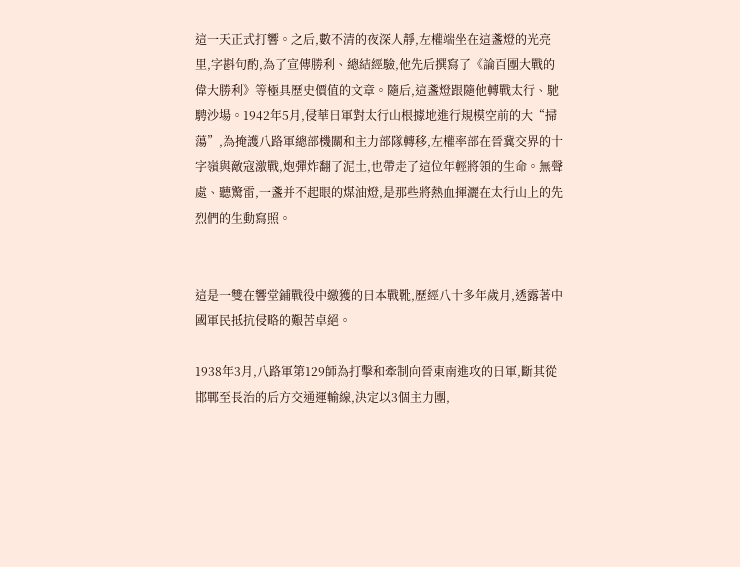這一天正式打響。之后,數不清的夜深人靜,左權端坐在這盞燈的光亮里,字斟句酌,為了宣傳勝利、總結經驗,他先后撰寫了《論百團大戰的偉大勝利》等極具歷史價值的文章。隨后,這盞燈跟隨他轉戰太行、馳騁沙場。1942年5月,侵華日軍對太行山根據地進行規模空前的大“掃蕩”,為掩護八路軍總部機關和主力部隊轉移,左權率部在晉冀交界的十字嶺與敵寇激戰,炮彈炸翻了泥土,也帶走了這位年輕將領的生命。無聲處、聽驚雷,一盞并不起眼的煤油燈,是那些將熱血揮灑在太行山上的先烈們的生動寫照。


這是一雙在響堂鋪戰役中繳獲的日本戰靴,歷經八十多年歲月,透露著中國軍民抵抗侵略的艱苦卓絕。

1938年3月,八路軍第129師為打擊和牽制向晉東南進攻的日軍,斷其從邯鄲至長治的后方交通運輸線,決定以3個主力團,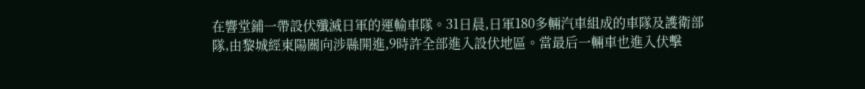在響堂鋪一帶設伏殲滅日軍的運輸車隊。31日晨,日軍180多輛汽車組成的車隊及護衛部隊,由黎城經東陽關向涉縣開進,9時許全部進入設伏地區。當最后一輛車也進入伏擊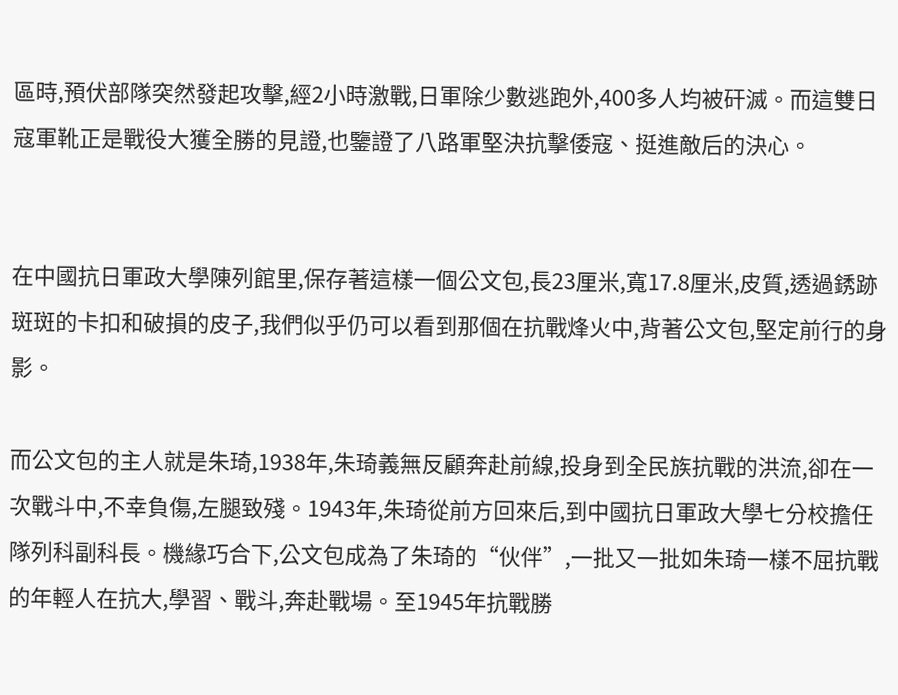區時,預伏部隊突然發起攻擊,經2小時激戰,日軍除少數逃跑外,400多人均被矸滅。而這雙日寇軍靴正是戰役大獲全勝的見證,也鑒證了八路軍堅決抗擊倭寇、挺進敵后的決心。


在中國抗日軍政大學陳列館里,保存著這樣一個公文包,長23厘米,寬17.8厘米,皮質,透過銹跡斑斑的卡扣和破損的皮子,我們似乎仍可以看到那個在抗戰烽火中,背著公文包,堅定前行的身影。

而公文包的主人就是朱琦,1938年,朱琦義無反顧奔赴前線,投身到全民族抗戰的洪流,卻在一次戰斗中,不幸負傷,左腿致殘。1943年,朱琦從前方回來后,到中國抗日軍政大學七分校擔任隊列科副科長。機緣巧合下,公文包成為了朱琦的“伙伴”,一批又一批如朱琦一樣不屈抗戰的年輕人在抗大,學習、戰斗,奔赴戰場。至1945年抗戰勝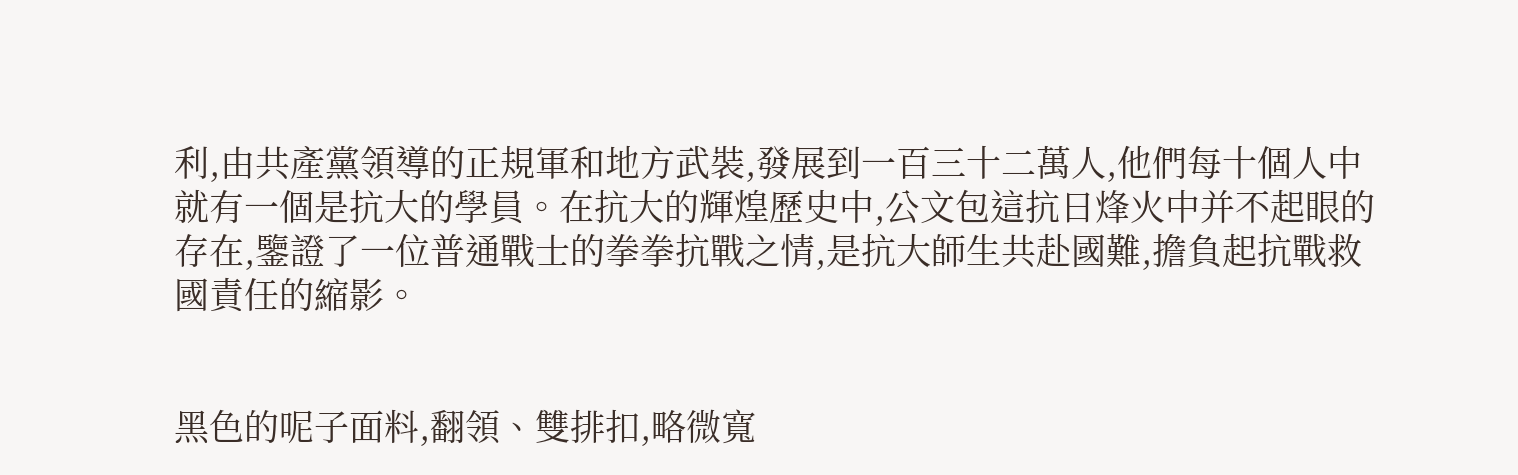利,由共產黨領導的正規軍和地方武裝,發展到一百三十二萬人,他們每十個人中就有一個是抗大的學員。在抗大的輝煌歷史中,公文包這抗日烽火中并不起眼的存在,鑒證了一位普通戰士的拳拳抗戰之情,是抗大師生共赴國難,擔負起抗戰救國責任的縮影。


黑色的呢子面料,翻領、雙排扣,略微寬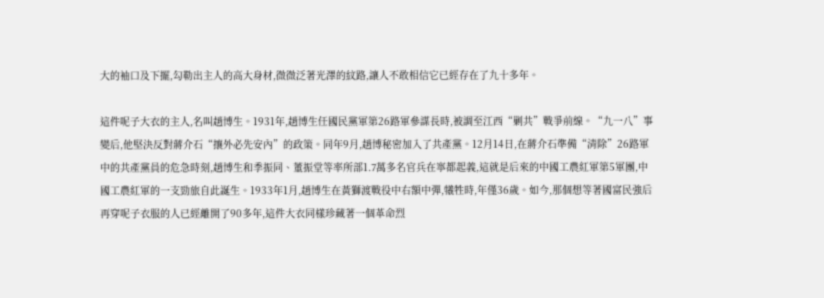大的袖口及下擺,勾勒出主人的高大身材,微微泛著光澤的紋路,讓人不敢相信它已經存在了九十多年。

這件呢子大衣的主人,名叫趙博生。1931年,趙博生任國民黨軍第26路軍參謀長時,被調至江西“剿共”戰爭前線。“九一八”事變后,他堅決反對蔣介石“攘外必先安內”的政策。同年9月,趙博秘密加入了共產黨。12月14日,在蔣介石準備“清除”26路軍中的共產黨員的危急時刻,趙博生和季振同、董振堂等率所部1.7萬多名官兵在寧都起義,這就是后來的中國工農紅軍第5軍團,中國工農紅軍的一支勁旅自此誕生。1933年1月,趙博生在黃獅渡戰役中右額中彈,犧牲時,年僅36歲。如今,那個想等著國富民強后再穿呢子衣服的人已經離開了90多年,這件大衣同樣珍藏著一個革命烈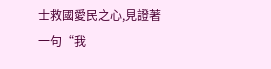士救國愛民之心,見證著一句“我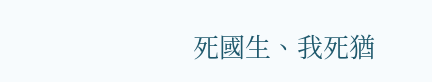死國生、我死猶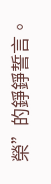榮”的錚錚誓言。